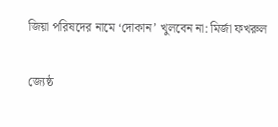জিয়া পরিষদের নামে ‘দোকান’ খুলবেন না: মির্জা ফখরুল

জ্যেষ্ঠ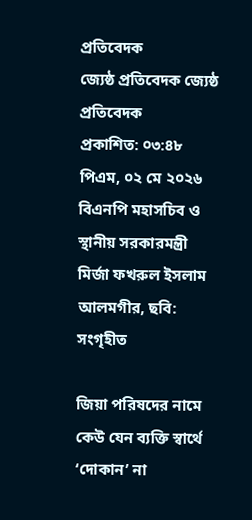প্রতিবেদক
জ্যেষ্ঠ প্রতিবেদক জ্যেষ্ঠ প্রতিবেদক
প্রকাশিত: ০৩:৪৮ পিএম, ০২ মে ২০২৬
বিএনপি মহাসচিব ও স্থানীয় সরকারমন্ত্রী মির্জা ফখরুল ইসলাম আলমগীর, ছবি: সংগৃহীত

জিয়া পরিষদের নামে কেউ যেন ব্যক্তি স্বার্থে ‘দোকান’ না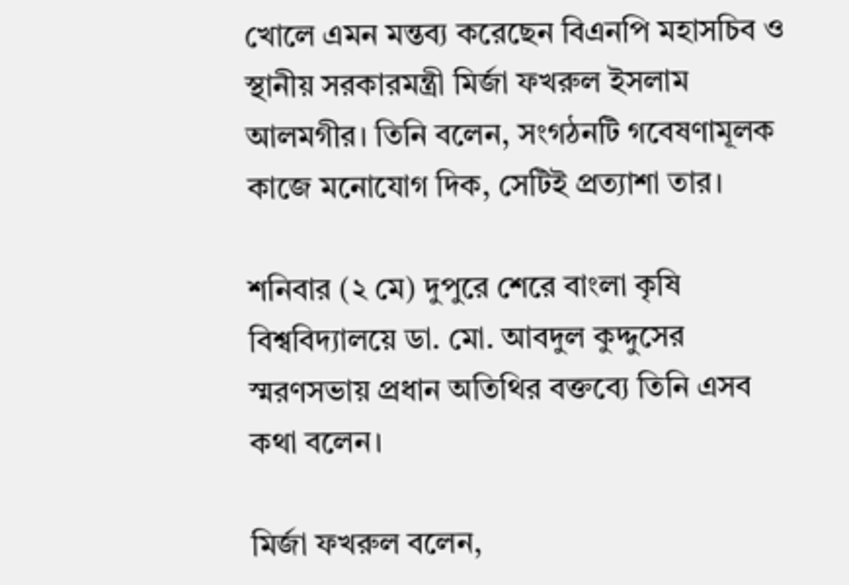খোলে এমন মন্তব্য করেছেন বিএনপি মহাসচিব ও স্থানীয় সরকারমন্ত্রী মির্জা ফখরুল ইসলাম আলমগীর। তিনি বলেন, সংগঠনটি গবেষণামূলক কাজে মনোযোগ দিক, সেটিই প্রত্যাশা তার।

শনিবার (২ মে) দুপুরে শেরে বাংলা কৃষি বিশ্ববিদ্যালয়ে ডা. মো. আবদুল কুদ্দুসের স্মরণসভায় প্রধান অতিথির বক্তব্যে তিনি এসব কথা বলেন।

মির্জা ফখরুল বলেন,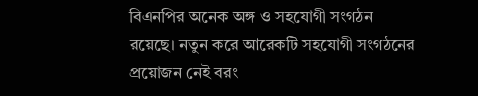বিএনপির অনেক অঙ্গ ও সহযোগী সংগঠন রয়েছে। নতুন করে আরেকটি সহযোগী সংগঠনের প্রয়োজন নেই বরং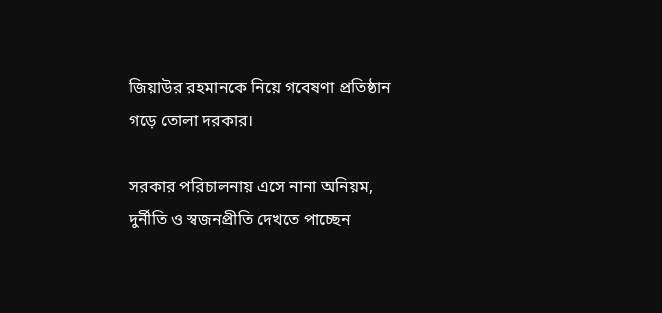জিয়াউর রহমানকে নিয়ে গবেষণা প্রতিষ্ঠান গড়ে তোলা দরকার।

সরকার পরিচালনায় এসে নানা অনিয়ম, দুর্নীতি ও স্বজনপ্রীতি দেখতে পাচ্ছেন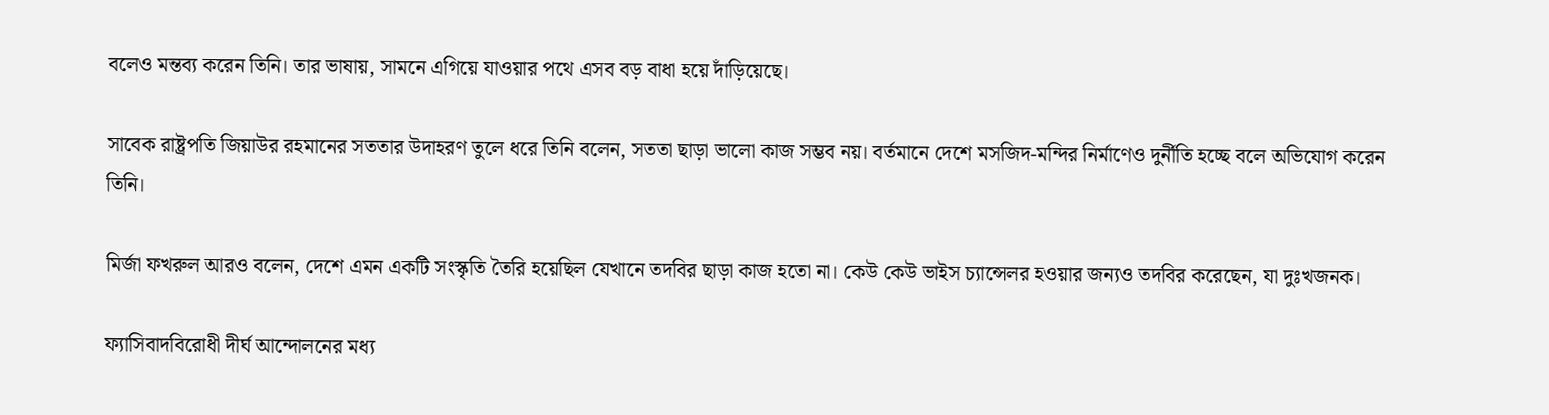বলেও মন্তব্য করেন তিনি। তার ভাষায়, সামনে এগিয়ে যাওয়ার পথে এসব বড় বাধা হয়ে দাঁড়িয়েছে।

সাবেক রাষ্ট্রপতি জিয়াউর রহমানের সততার উদাহরণ তুলে ধরে তিনি বলেন, সততা ছাড়া ভালো কাজ সম্ভব নয়। বর্তমানে দেশে মসজিদ-মন্দির নির্মাণেও দুর্নীতি হচ্ছে বলে অভিযোগ করেন তিনি।

মির্জা ফখরুল আরও বলেন, দেশে এমন একটি সংস্কৃতি তৈরি হয়েছিল যেখানে তদবির ছাড়া কাজ হতো না। কেউ কেউ ভাইস চ্যান্সেলর হওয়ার জন্যও তদবির করেছেন, যা দুঃখজনক।

ফ্যাসিবাদবিরোধী দীর্ঘ আন্দোলনের মধ্য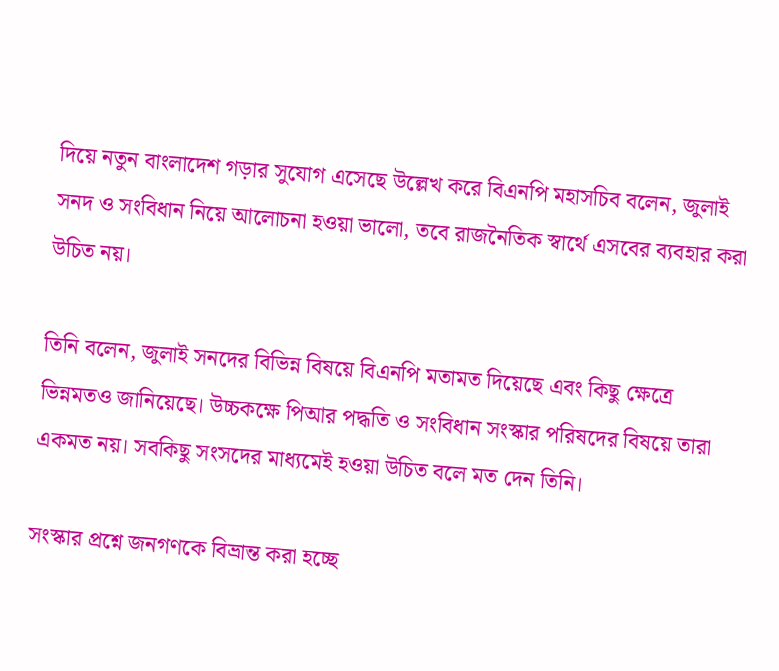দিয়ে নতুন বাংলাদেশ গড়ার সুযোগ এসেছে উল্লেখ করে বিএনপি মহাসচিব বলেন, জুলাই সনদ ও সংবিধান নিয়ে আলোচনা হওয়া ভালো, তবে রাজনৈতিক স্বার্থে এসবের ব্যবহার করা উচিত নয়।

তিনি বলেন, জুলাই সনদের বিভিন্ন বিষয়ে বিএনপি মতামত দিয়েছে এবং কিছু ক্ষেত্রে ভিন্নমতও জানিয়েছে। উচ্চকক্ষে পিআর পদ্ধতি ও সংবিধান সংস্কার পরিষদের বিষয়ে তারা একমত নয়। সবকিছু সংসদের মাধ্যমেই হওয়া উচিত বলে মত দেন তিনি।

সংস্কার প্রশ্নে জনগণকে বিভ্রান্ত করা হচ্ছে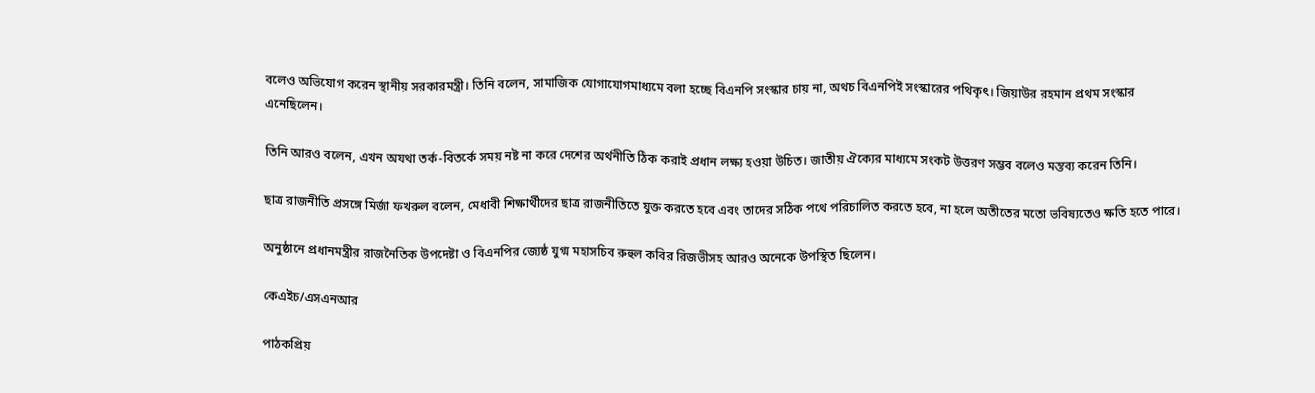বলেও অভিযোগ করেন স্থানীয় সরকারমন্ত্রী। তিনি বলেন, সামাজিক যোগাযোগমাধ্যমে বলা হচ্ছে বিএনপি সংস্কার চায় না, অথচ বিএনপিই সংস্কারের পথিকৃৎ। জিয়াউর রহমান প্রথম সংস্কার এনেছিলেন।

তিনি আরও বলেন, এখন অযথা তর্ক-বিতর্কে সময় নষ্ট না করে দেশের অর্থনীতি ঠিক করাই প্রধান লক্ষ্য হওয়া উচিত। জাতীয় ঐক্যের মাধ্যমে সংকট উত্তরণ সম্ভব বলেও মন্তব্য করেন তিনি।

ছাত্র রাজনীতি প্রসঙ্গে মির্জা ফখরুল বলেন, মেধাবী শিক্ষার্থীদের ছাত্র রাজনীতিতে যুক্ত করতে হবে এবং তাদের সঠিক পথে পরিচালিত করতে হবে, না হলে অতীতের মতো ভবিষ্যতেও ক্ষতি হতে পারে।

অনুষ্ঠানে প্রধানমন্ত্রীর রাজনৈতিক উপদেষ্টা ও বিএনপির জ্যেষ্ঠ যুগ্ম মহাসচিব রুহুল কবির রিজভীসহ আরও অনেকে উপস্থিত ছিলেন।

কেএইচ/এসএনআর

পাঠকপ্রিয়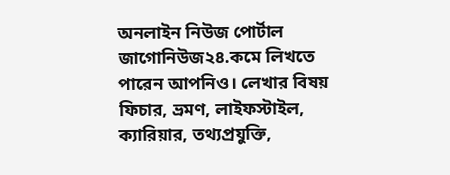অনলাইন নিউজ পোর্টাল জাগোনিউজ২৪.কমে লিখতে পারেন আপনিও। লেখার বিষয় ফিচার, ভ্রমণ, লাইফস্টাইল, ক্যারিয়ার, তথ্যপ্রযুক্তি,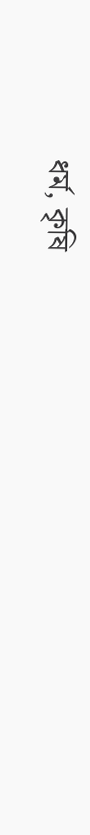ধর্ম, কৃষি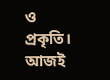ও প্রকৃতি। আজই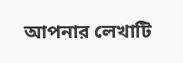আপনার লেখাটি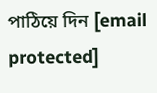পাঠিয়ে দিন [email protected]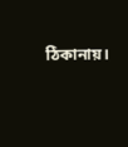ঠিকানায়।